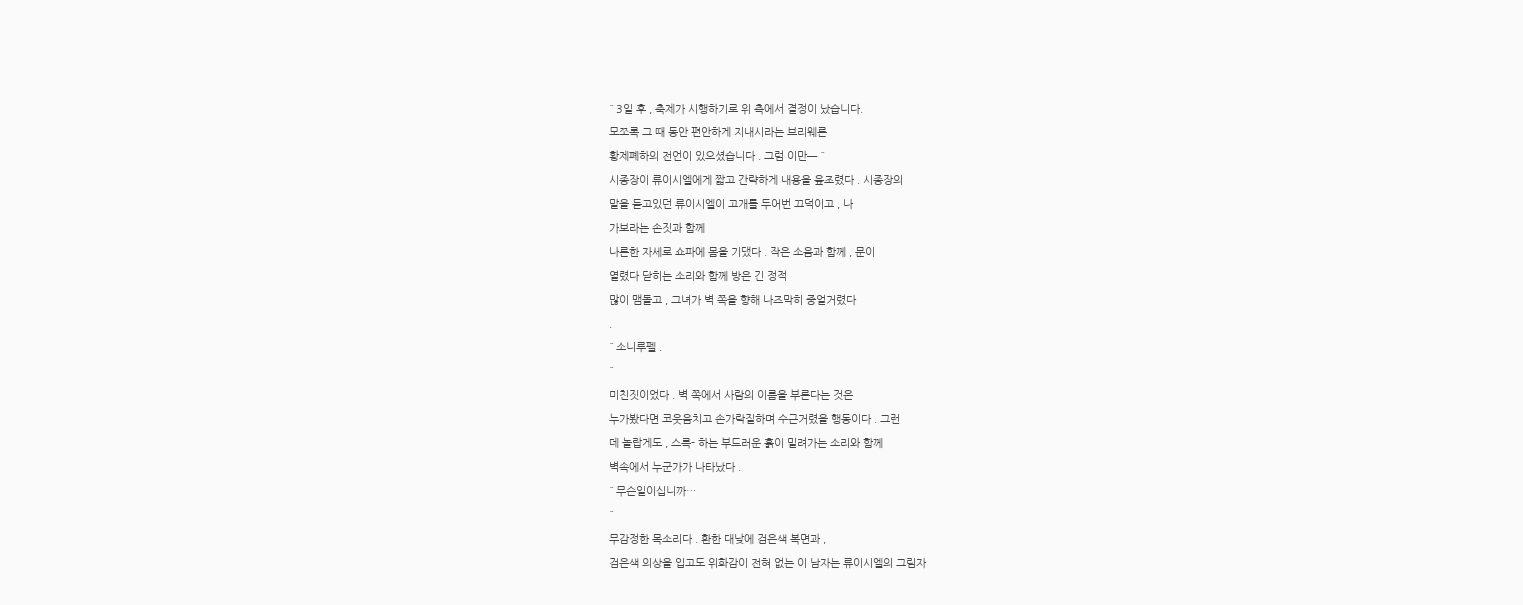˝ 3일 후 , 축제가 시행하기로 위 측에서 결정이 났습니다.
모쪼록 그 때 동안 편안하게 지내시라는 브리웨론
황제폐하의 전언이 있으셨습니다 . 그럼 이만─ ˝
시종장이 류이시엘에게 짧고 간략하게 내용을 읖조렸다 . 시종장의
말을 듣고있던 류이시엘이 고개를 두어번 끄덕이고 , 나
가보라는 손짓과 함께
나른한 자세로 쇼파에 몸을 기댔다 . 작은 소음과 함께 , 문이
열렸다 닫히는 소리와 함께 방은 긴 정적
많이 맴돌고 , 그녀가 벽 쪽을 향해 나즈막히 중얼거렸다
.
˝ 소니루펠 .
˝
미친짓이었다 . 벽 쪽에서 사람의 이름을 부른다는 것은
누가봤다면 코웃음치고 손가락질하며 수근거렸을 행동이다 . 그런
데 놀랍게도 , 스륵- 하는 부드러운 흙이 밀려가는 소리와 함께
벽속에서 누군가가 나타났다 .
˝ 무슨일이십니까…
˝
무감정한 목소리다 . 환한 대낮에 검은색 복면과 ,
검은색 의상을 입고도 위화감이 전혀 없는 이 남자는 류이시엘의 그림자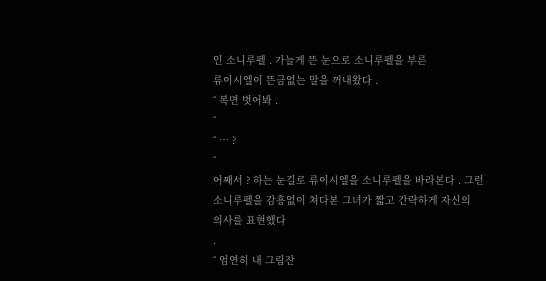인 소니루펠 . 가늘게 뜬 눈으로 소니루펠을 부른
류이시엘이 뜬금없는 말을 꺼내왔다 .
˝ 복면 벗어봐 .
˝
˝ … ?
˝
어째서 ? 하는 눈길로 류이시엘을 소니루펠을 바라본다 . 그런
소니루펠을 감흥없이 쳐다본 그녀가 짧고 간략하게 자신의
의사를 표현했다
.
˝ 엄연히 내 그림잔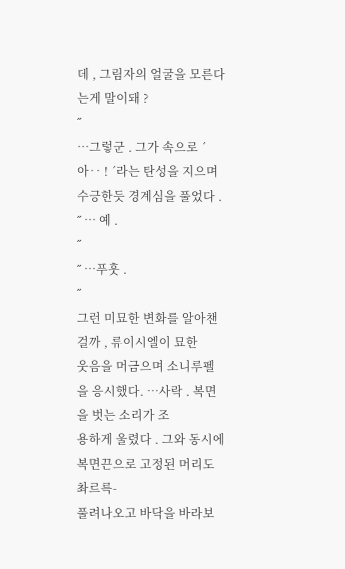데 , 그림자의 얼굴을 모른다는게 말이돼 ?
˝
…그렇군 . 그가 속으로 ´ 아‥ ! ´라는 탄성을 지으며
수긍한듯 경계심을 풀었다 .
˝ … 예 .
˝
˝ …푸훗 .
˝
그런 미묘한 변화를 알아챈걸까 , 류이시엘이 묘한
웃음을 머금으며 소니루펠을 응시했다. …사락 . 복면을 벗는 소리가 조
용하게 울렸다 . 그와 동시에 복면끈으로 고정된 머리도 촤르륵-
풀려나오고 바닥을 바라보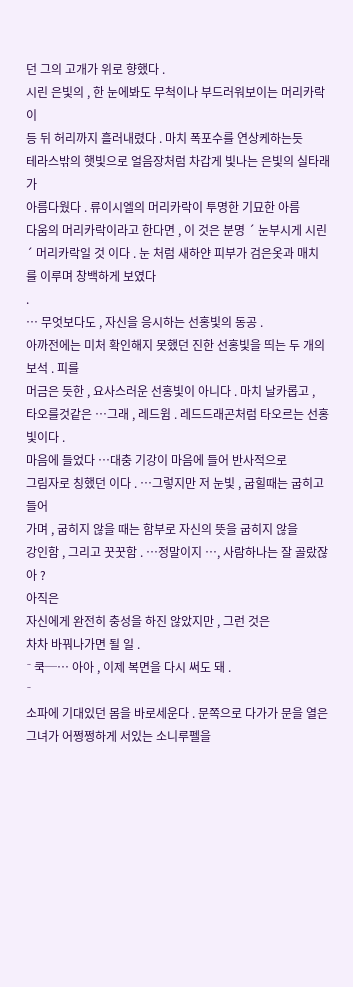던 그의 고개가 위로 향했다 .
시린 은빛의 , 한 눈에봐도 무척이나 부드러워보이는 머리카락이
등 뒤 허리까지 흘러내렸다 . 마치 폭포수를 연상케하는듯
테라스밖의 햇빛으로 얼음장처럼 차갑게 빛나는 은빛의 실타래가
아름다웠다 . 류이시엘의 머리카락이 투명한 기묘한 아름
다움의 머리카락이라고 한다면 , 이 것은 분명 ´ 눈부시게 시린
´ 머리카락일 것 이다 . 눈 처럼 새하얀 피부가 검은옷과 매치
를 이루며 창백하게 보였다
.
… 무엇보다도 , 자신을 응시하는 선홍빛의 동공 .
아까전에는 미처 확인해지 못했던 진한 선홍빛을 띄는 두 개의 보석 . 피를
머금은 듯한 , 요사스러운 선홍빛이 아니다 . 마치 날카롭고 ,
타오를것같은 …그래 , 레드윔 . 레드드래곤처럼 타오르는 선홍
빛이다 .
마음에 들었다 …대충 기강이 마음에 들어 반사적으로
그림자로 칭했던 이다 . …그렇지만 저 눈빛 , 굽힐때는 굽히고 들어
가며 , 굽히지 않을 때는 함부로 자신의 뜻을 굽히지 않을
강인함 , 그리고 꿋꿋함 . …정말이지 …, 사람하나는 잘 골랐잖아 ?
아직은
자신에게 완전히 충성을 하진 않았지만 , 그런 것은
차차 바꿔나가면 될 일 .
˝ 쿡─… 아아 , 이제 복면을 다시 써도 돼 .
˝
소파에 기대있던 몸을 바로세운다 . 문쪽으로 다가가 문을 열은
그녀가 어쩡쩡하게 서있는 소니루펠을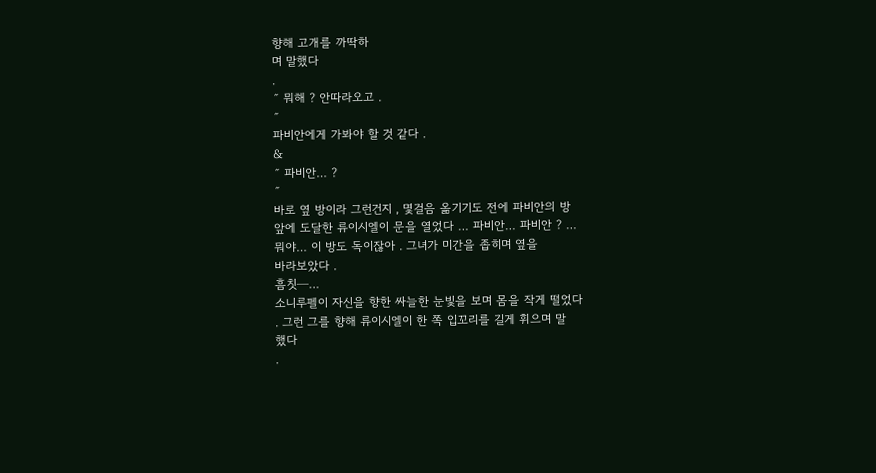향해 고개를 까딱하
며 말했다
.
˝ 뭐해 ? 안따라오고 .
˝
파비안에게 가봐야 할 것 같다 .
&
˝ 파비안… ?
˝
바로 옆 방이라 그런건지 , 몇걸음 옮기기도 전에 파비안의 방
앞에 도달한 류이시엘이 문을 열었다 … 파비안… 파비안 ? …
뭐야… 이 방도 독이잖아 . 그녀가 미간을 좁히며 옆을
바라보았다 .
흠칫─…
소니루펠이 자신을 향한 싸늘한 눈빛을 보며 몸을 작게 떨었다
. 그런 그를 향해 류이시엘이 한 쪽 입꼬리를 길게 휘으며 말
했다
.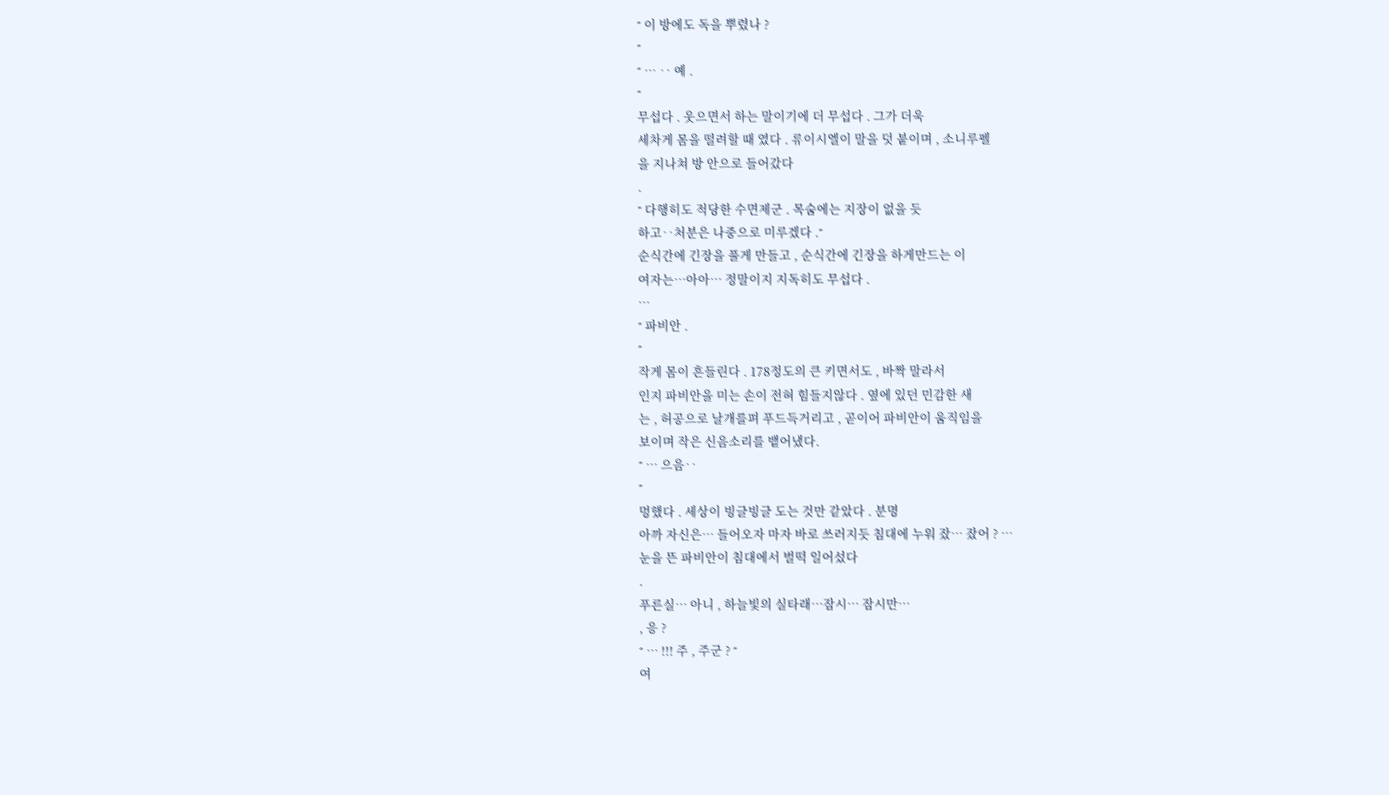˝ 이 방에도 독을 뿌렸나 ?
˝
˝ … ‥ 예 .
˝
무섭다 . 웃으면서 하는 말이기에 더 무섭다 . 그가 더욱
세차게 몸을 떨려할 때 였다 . 류이시엘이 말을 덧 붙이며 , 소니루펠
을 지나쳐 방 안으로 들어갔다
.
˝ 다행히도 적당한 수면제군 . 목숨에는 지장이 없을 듯
하고‥처분은 나중으로 미루겠다 .˝
순식간에 긴장을 풀게 만들고 , 순식간에 긴장을 하게만드는 이
여자는…아아… 정말이지 지독히도 무섭다 .
…
˝ 파비안 .
˝
작게 몸이 흔들린다 . 178정도의 큰 키면서도 , 바짝 말라서
인지 파비안을 미는 손이 전혀 힘들지않다 . 옆에 있던 민감한 새
는 , 허공으로 날개를펴 푸드득거리고 , 곧이어 파비안이 움직임을
보이며 작은 신음소리를 뱉어냈다.
˝ … 으음‥
˝
멍했다 . 세상이 빙글빙글 도는 것만 같았다 . 분명
아까 자신은… 들어오자 마자 바로 쓰러지듯 침대에 누워 잤… 잤어 ? …
눈을 뜬 파비안이 침대에서 벌떡 일어섰다
.
푸른실… 아니 , 하늘빛의 실타래…잠시… 잠시만…
, 응 ?
˝ … !!! 주 , 주군 ? ˝
여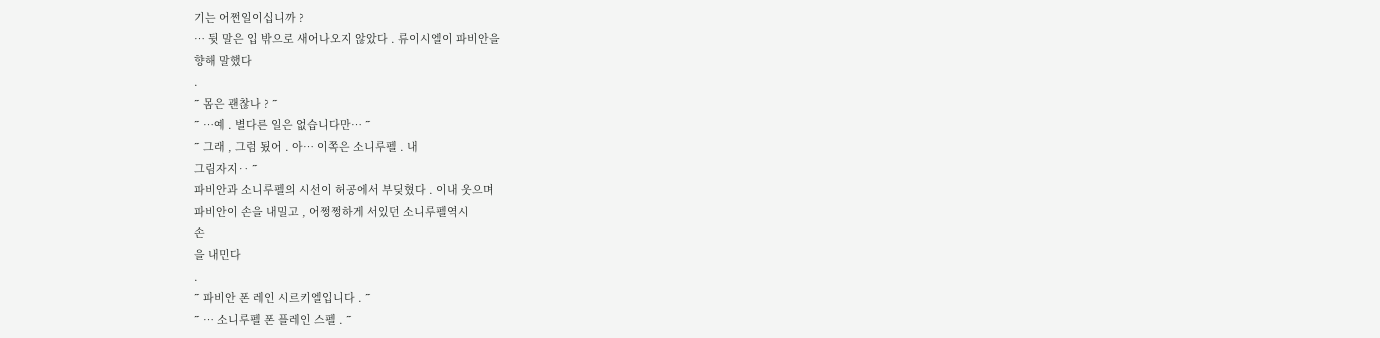기는 어쩐일이십니까 ?
… 뒷 말은 입 밖으로 새어나오지 않았다 . 류이시엘이 파비안을
향해 말했다
.
˝ 몸은 괜찮나 ? ˝
˝ …예 . 별다른 일은 없습니다만… ˝
˝ 그래 , 그럼 됬어 . 아… 이쪽은 소니루펠 . 내
그림자지‥ ˝
파비안과 소니루펠의 시선이 허공에서 부딪혔다 . 이내 웃으며
파비안이 손을 내밀고 , 어쩡쩡하게 서있던 소니루펠역시
손
을 내민다
.
˝ 파비안 폰 레인 시르키엘입니다 . ˝
˝ … 소니루펠 폰 플레인 스펠 . ˝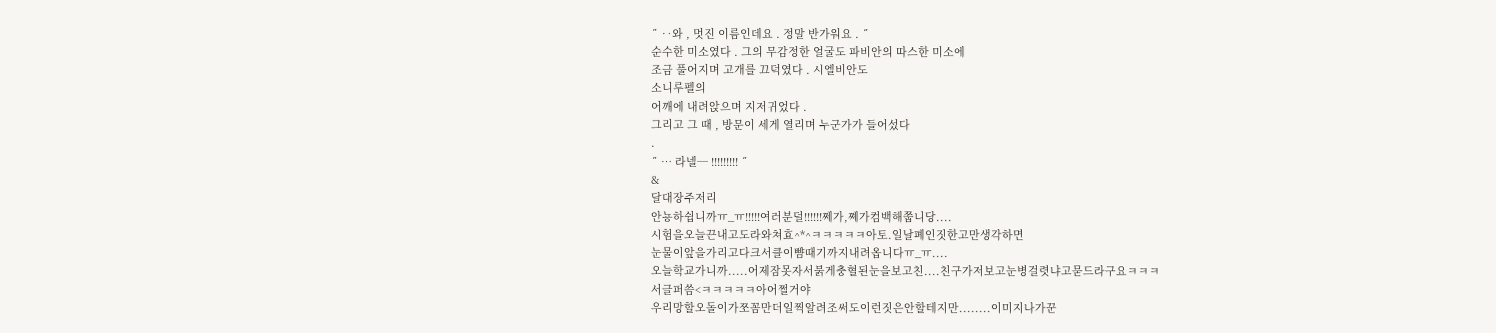˝ ‥와 , 멋진 이름인데요 . 정말 반가워요 . ˝
순수한 미소였다 . 그의 무감정한 얼굴도 파비안의 따스한 미소에
조금 풀어지며 고개를 끄덕였다 . 시엘비안도
소니루펠의
어깨에 내려앉으며 지저귀었다 .
그리고 그 때 , 방문이 세게 열리며 누군가가 들어섰다
.
˝ … 라넬─ !!!!!!!!! ˝
&
달대장주저리
안뇽하쉽니까ㅠ_ㅠ!!!!!여러분덜!!!!!!쩨가,쪠가컴백해쭙니당....
시험을오늘끈내고도라와쳐효^*^ㅋㅋㅋㅋㅋ아토.일날폐인짓한고만생각하면
눈물이앞을가리고다크서클이뺨때기까지내려옵니다ㅠ_ㅠ....
오늘학교가니까.....어제잠못자서붉게충혈된눈을보고친....친구가저보고눈병걸렷냐고묻드라구요ㅋㅋㅋ
서글퍼씀<ㅋㅋㅋㅋㅋ아어쩔거야
우리망할오돌이가쪼꼼만더일찍알려조써도이런짓은안할테지만........이미지나가꾼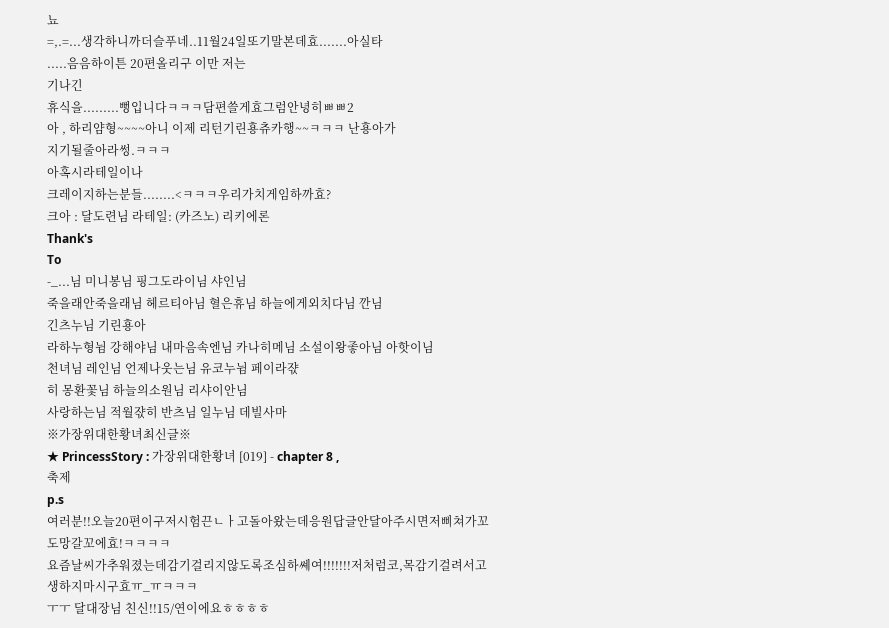뇨
=,.=...생각하니까더슬푸네..11월24일또기말본데효.......아실타
.....음음하이튼 20편올리구 이만 저는
기나긴
휴식을.........뻥입니다ㅋㅋㅋ담편쓸게효그럼안녕히ㅃㅃ2
아 , 하리얌형~~~~아니 이제 리턴기린횽츄카행~~ㅋㅋㅋ 난횽아가
지기될줄아라썽.ㅋㅋㅋ
아혹시라테일이나
크레이지하는분들........<ㅋㅋㅋ우리가치게임하까효?
크아 : 달도련님 라테일: (카즈노) 리키에론
Thank's
To
-_...님 미니봉님 핑그도라이님 샤인님
죽을래안죽을래님 헤르티아님 혈은휴님 하늘에게외치다님 깐님
긴츠누님 기린횽아
라하누형뉨 강해야님 내마음속엔님 카나히메님 소설이왕좋아님 아핫이님
천녀님 레인님 언제나웃는님 유코누뉨 페이라쟋
히 몽환꽃님 하늘의소원님 리샤이안님
사랑하는님 적월쟋히 반츠님 일누님 데빌사마
※가장위대한황녀최신글※
★ PrincessStory : 가장위대한황녀 [019] - chapter 8 ,
축제
p.s
여러분!!오늘20편이구저시험끈ㄴㅏ고돌아왔는데응원답글안달아주시면저삐쳐가꼬도망갈꼬에효!ㅋㅋㅋㅋ
요즘날씨가추워졌는데감기걸리지않도록조심하쎼여!!!!!!!저처럼코,목감기걸려서고생하지마시구효ㅠ_ㅠㅋㅋㅋ
ㅜㅜ 달대장님 친신!!15/연이에요ㅎㅎㅎㅎ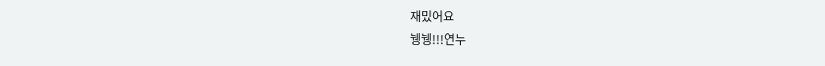재밌어요
뉑뉑!!!연누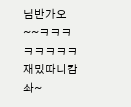님반가오~~ㅋㅋㅋㅋㅋㅋㅋㅋ재밌따니캄솨~